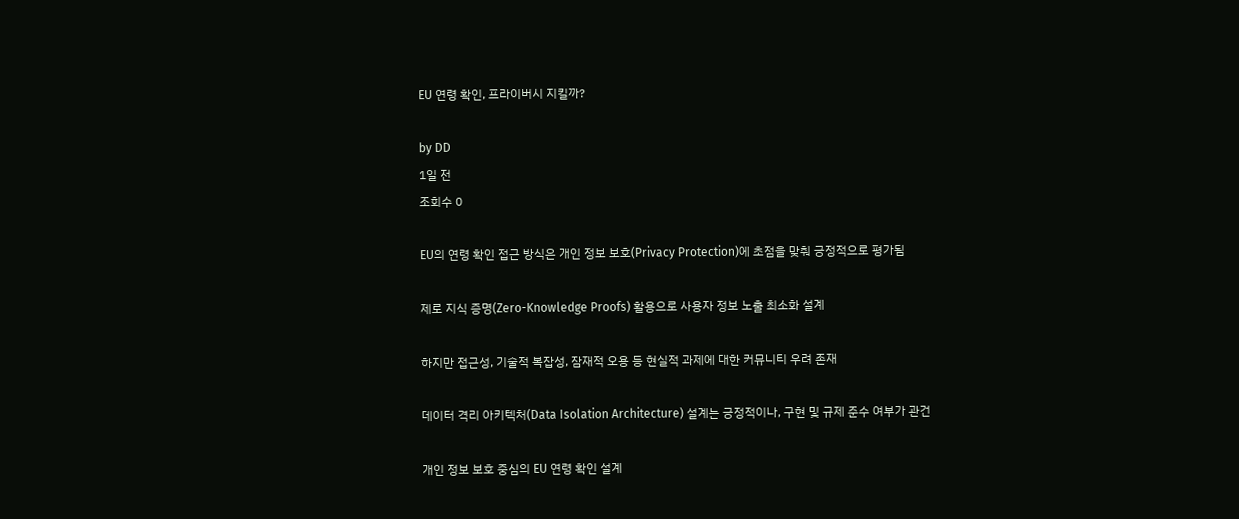EU 연령 확인, 프라이버시 지킬까?

by DD
1일 전
조회수 0

EU의 연령 확인 접근 방식은 개인 정보 보호(Privacy Protection)에 초점을 맞춰 긍정적으로 평가됨

제로 지식 증명(Zero-Knowledge Proofs) 활용으로 사용자 정보 노출 최소화 설계

하지만 접근성, 기술적 복잡성, 잠재적 오용 등 현실적 과제에 대한 커뮤니티 우려 존재

데이터 격리 아키텍처(Data Isolation Architecture) 설계는 긍정적이나, 구현 및 규제 준수 여부가 관건

개인 정보 보호 중심의 EU 연령 확인 설계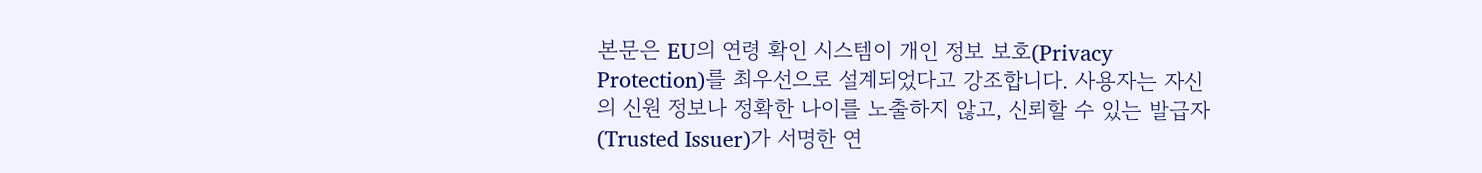본문은 EU의 연령 확인 시스템이 개인 정보 보호(Privacy Protection)를 최우선으로 설계되었다고 강조합니다. 사용자는 자신의 신원 정보나 정확한 나이를 노출하지 않고, 신뢰할 수 있는 발급자(Trusted Issuer)가 서명한 연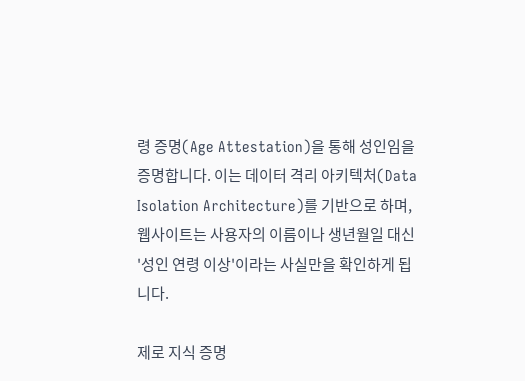령 증명(Age Attestation)을 통해 성인임을 증명합니다. 이는 데이터 격리 아키텍처(Data Isolation Architecture)를 기반으로 하며, 웹사이트는 사용자의 이름이나 생년월일 대신 '성인 연령 이상'이라는 사실만을 확인하게 됩니다.

제로 지식 증명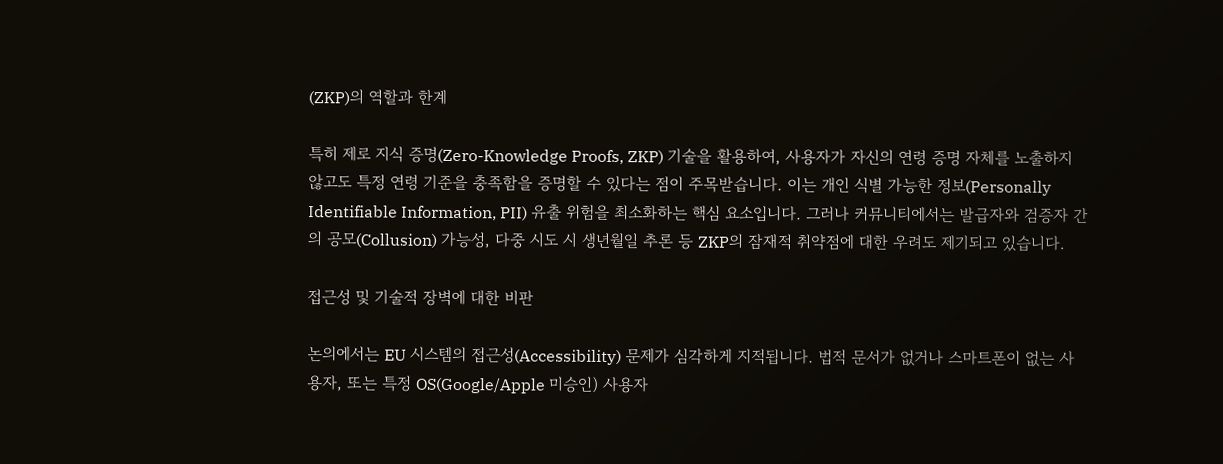(ZKP)의 역할과 한계

특히 제로 지식 증명(Zero-Knowledge Proofs, ZKP) 기술을 활용하여, 사용자가 자신의 연령 증명 자체를 노출하지 않고도 특정 연령 기준을 충족함을 증명할 수 있다는 점이 주목받습니다. 이는 개인 식별 가능한 정보(Personally Identifiable Information, PII) 유출 위험을 최소화하는 핵심 요소입니다. 그러나 커뮤니티에서는 발급자와 검증자 간의 공모(Collusion) 가능성, 다중 시도 시 생년월일 추론 등 ZKP의 잠재적 취약점에 대한 우려도 제기되고 있습니다.

접근성 및 기술적 장벽에 대한 비판

논의에서는 EU 시스템의 접근성(Accessibility) 문제가 심각하게 지적됩니다. 법적 문서가 없거나 스마트폰이 없는 사용자, 또는 특정 OS(Google/Apple 미승인) 사용자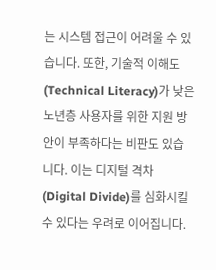는 시스템 접근이 어려울 수 있습니다. 또한, 기술적 이해도(Technical Literacy)가 낮은 노년층 사용자를 위한 지원 방안이 부족하다는 비판도 있습니다. 이는 디지털 격차(Digital Divide)를 심화시킬 수 있다는 우려로 이어집니다.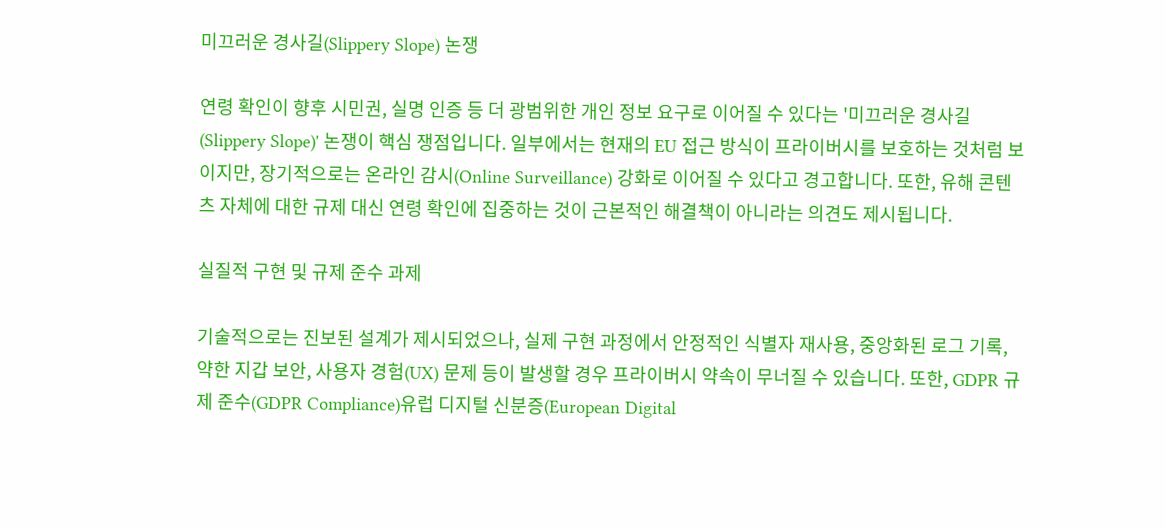미끄러운 경사길(Slippery Slope) 논쟁

연령 확인이 향후 시민권, 실명 인증 등 더 광범위한 개인 정보 요구로 이어질 수 있다는 '미끄러운 경사길(Slippery Slope)' 논쟁이 핵심 쟁점입니다. 일부에서는 현재의 EU 접근 방식이 프라이버시를 보호하는 것처럼 보이지만, 장기적으로는 온라인 감시(Online Surveillance) 강화로 이어질 수 있다고 경고합니다. 또한, 유해 콘텐츠 자체에 대한 규제 대신 연령 확인에 집중하는 것이 근본적인 해결책이 아니라는 의견도 제시됩니다.

실질적 구현 및 규제 준수 과제

기술적으로는 진보된 설계가 제시되었으나, 실제 구현 과정에서 안정적인 식별자 재사용, 중앙화된 로그 기록, 약한 지갑 보안, 사용자 경험(UX) 문제 등이 발생할 경우 프라이버시 약속이 무너질 수 있습니다. 또한, GDPR 규제 준수(GDPR Compliance)유럽 디지털 신분증(European Digital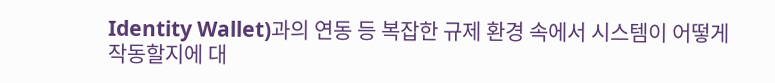Identity Wallet)과의 연동 등 복잡한 규제 환경 속에서 시스템이 어떻게 작동할지에 대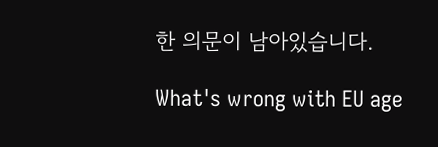한 의문이 남아있습니다.

What's wrong with EU age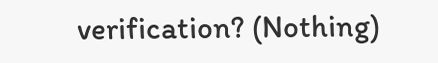verification? (Nothing)